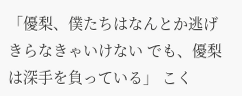「優梨、僕たちはなんとか逃げきらなきゃいけない でも、優梨は深手を負っている」 こく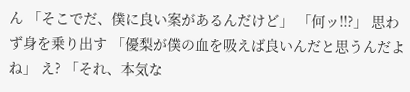ん 「そこでだ、僕に良い案があるんだけど」 「何ッ!!?」 思わず身を乗り出す 「優梨が僕の血を吸えば良いんだと思うんだよね」 え? 「それ、本気な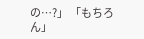の…?」 「もちろん」